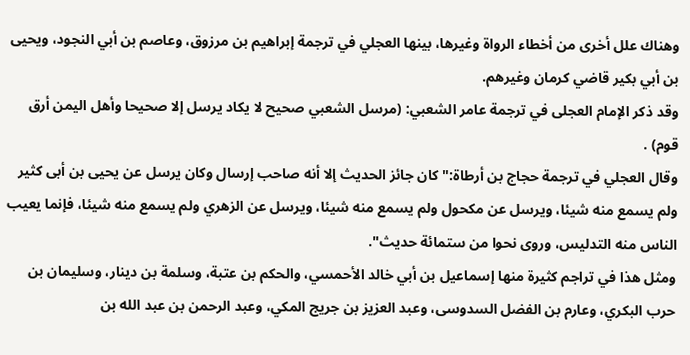وهناك علل أخرى من أخطاء الرواة وغيرها، بينها العجلي في ترجمة إبراهيم بن مرزوق، وعاصم بن أبي النجود، ويحيى بن أبي بكير قاضي كرمان وغيرهم.
وقد ذكر الإمام العجلى في ترجمة عامر الشعبي: (مرسل الشعبي صحيح لا يكاد يرسل إلا صحيحا وأهل اليمن أرق قوم) .
وقال العجلي في ترجمة حجاج بن أرطاة:"كان جائز الحديث إلا أنه صاحب إرسال وكان يرسل عن يحيى بن أبى كثير ولم يسمع منه شيئا، ويرسل عن مكحول ولم يسمع منه شيئا، ويرسل عن الزهري ولم يسمع منه شيئا، فإنما يعيب الناس منه التدليس، وروى نحوا من ستمائة حديث".
ومثل هذا في تراجم كثيرة منها إسماعيل بن أبي خالد الأحمسي، والحكم بن عتبة، وسلمة بن دينار، وسليمان بن حرب البكري، وعارم بن الفضل السدوسى، وعبد العزيز بن جريج المكي، وعبد الرحمن بن عبد الله بن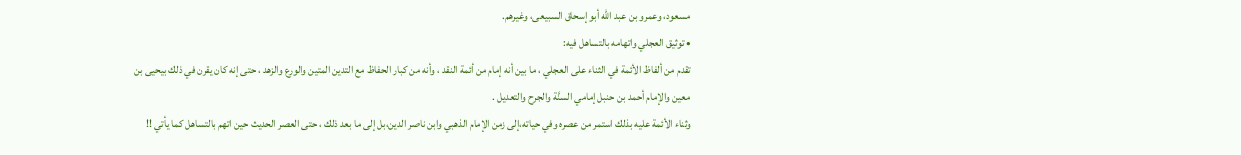مسعود، وعمرو بن عبد الله أبو إسحاق السبيعى، وغيرهم.
• توثيق العجلي واتهامه بالتساهل فيه:
تقدم من ألفاظ الأئمة في الثناء على العجلي ، ما بين أنه إمام من أئمة النقد ، وأنه من كبار الحفاظ مع التدين المتين والورع والزهد ، حتى إنه كان يقرن في ذلك بيحيى بن معين والإمام أحمد بن حنبل إمامي السنَّة والجرح والتعديل .
وثناء الأئمة عليه بذلك استمر من عصره وفي حياته،إلى زمن الإمام الذهبي وابن ناصر الدين،بل إلى ما بعد ذلك ، حتى العصر الحديث حين اتهم بالتساهل كما يأتي !!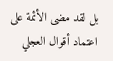بل لقد مضى الأئمة على اعتماد أقوال العجلي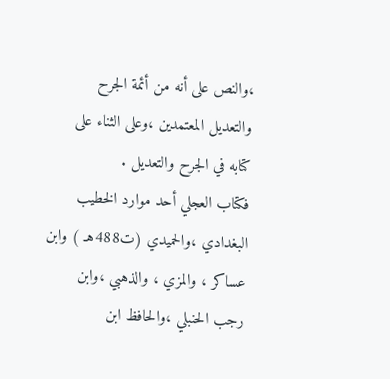،والنص على أنه من أئمة الجرح والتعديل المعتمدين ،وعلى الثناء على كتابه في الجرح والتعديل .
فكتاب العجلي أحد موارد الخطيب البغدادي ،والحميدي (ت488هـ ) وابن عساكر ، والمزي ، والذهبي ،وابن رجب الحنبلي ،والحافظ ابن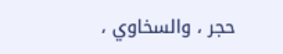حجر ، والسخاوي ،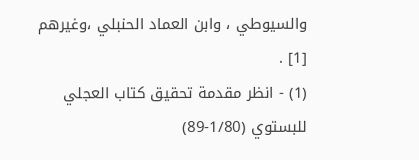والسيوطي ، وابن العماد الحنبلي ،وغيرهم [1] .
(1) - انظر مقدمة تحقيق كتاب العجلي للبستوي (1/80-89)